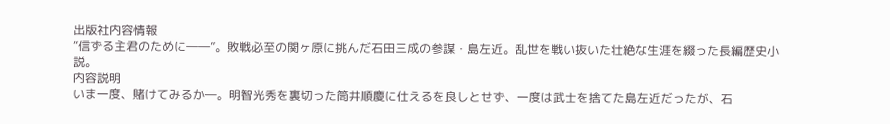出版社内容情報
“信ずる主君のために――”。敗戦必至の関ヶ原に挑んだ石田三成の参謀・島左近。乱世を戦い抜いた壮絶な生涯を綴った長編歴史小説。
内容説明
いま一度、賭けてみるか―。明智光秀を裏切った筒井順慶に仕えるを良しとせず、一度は武士を捨てた島左近だったが、石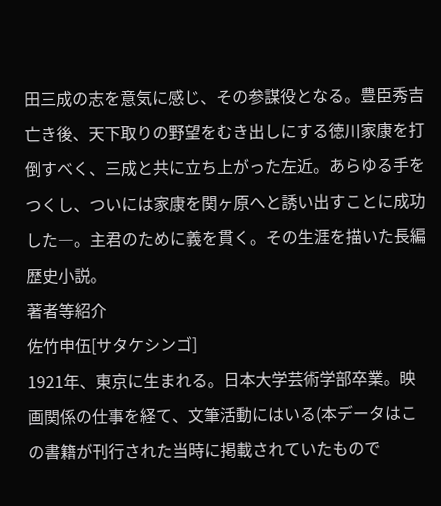田三成の志を意気に感じ、その参謀役となる。豊臣秀吉亡き後、天下取りの野望をむき出しにする徳川家康を打倒すべく、三成と共に立ち上がった左近。あらゆる手をつくし、ついには家康を関ヶ原へと誘い出すことに成功した―。主君のために義を貫く。その生涯を描いた長編歴史小説。
著者等紹介
佐竹申伍[サタケシンゴ]
1921年、東京に生まれる。日本大学芸術学部卒業。映画関係の仕事を経て、文筆活動にはいる(本データはこの書籍が刊行された当時に掲載されていたもので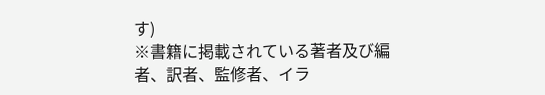す)
※書籍に掲載されている著者及び編者、訳者、監修者、イラ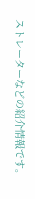ストレーターなどの紹介情報です。